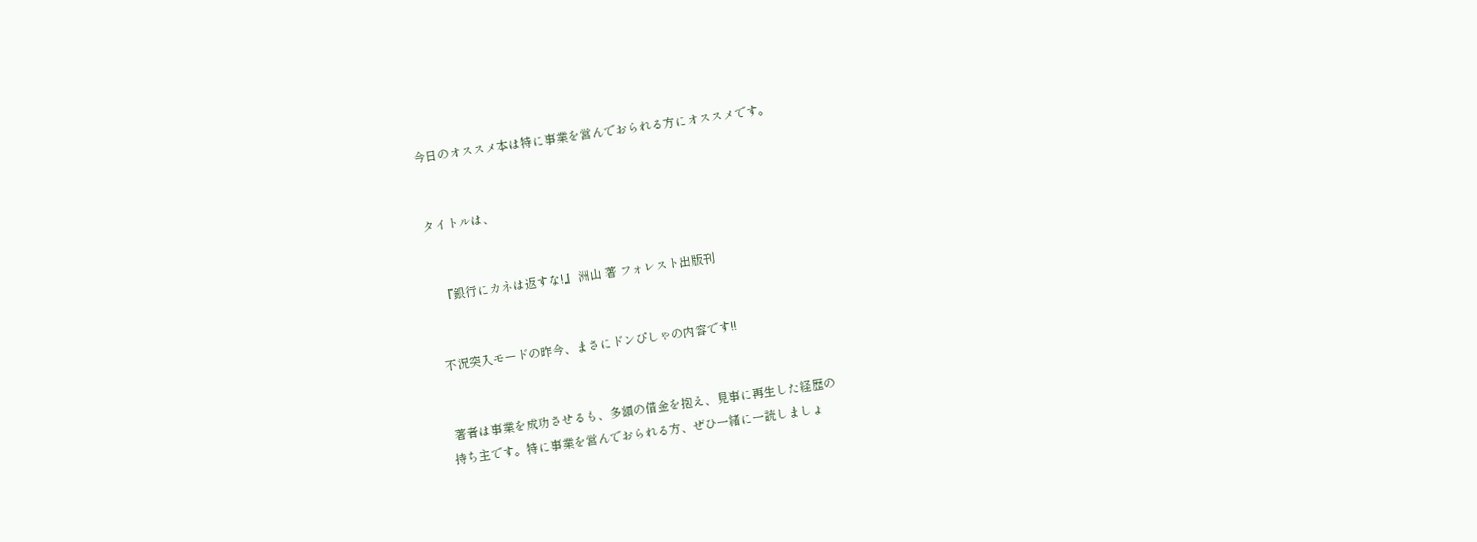今日のオススメ本は特に事業を営んでおられる方にオススメです。


タイトルは、


   『銀行にカネは返すな!』 洲山 著 フォレスト出版刊


 不況突入モードの昨今、まさにドンぴしゃの内容です!!


 著者は事業を成功させるも、多額の借金を抱え、見事に再生した経歴の
持ち主です。特に事業を営んでおられる方、ぜひ一緒に一読しましょ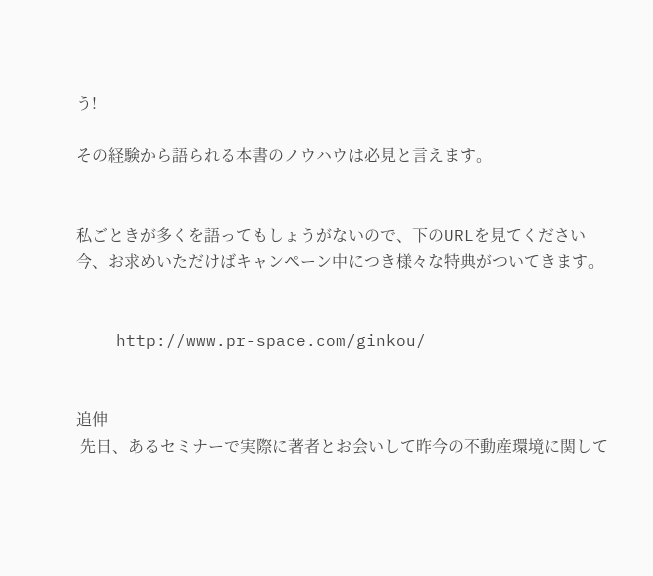う!

その経験から語られる本書のノウハウは必見と言えます。


私ごときが多くを語ってもしょうがないので、下のURLを見てください
今、お求めいただけばキャンペーン中につき様々な特典がついてきます。


    http://www.pr-space.com/ginkou/


追伸
 先日、あるセミナーで実際に著者とお会いして昨今の不動産環境に関して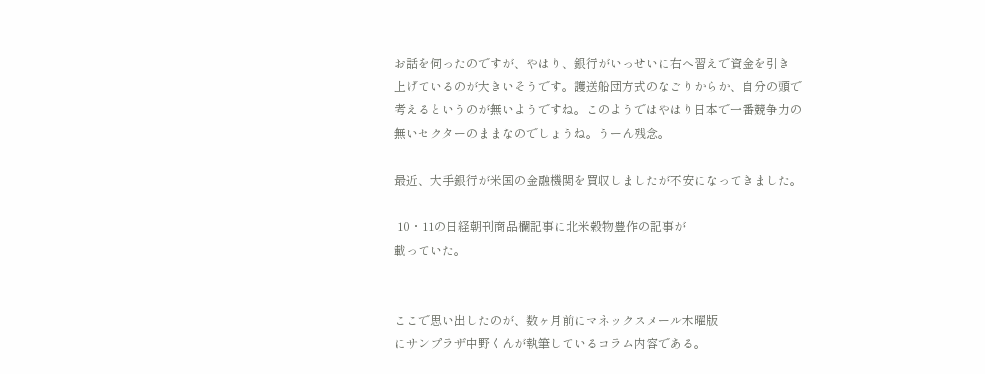お話を伺ったのですが、やはり、銀行がいっせいに右へ習えで資金を引き
上げているのが大きいそうです。護送船団方式のなごりからか、自分の頭で
考えるというのが無いようですね。このようではやはり日本で一番競争力の
無いセクターのままなのでしょうね。うーん残念。

最近、大手銀行が米国の金融機関を買収しましたが不安になってきました。

 10・11の日経朝刊商品欄記事に北米穀物豊作の記事が
載っていた。


ここで思い出したのが、数ヶ月前にマネックスメール木曜版
にサンプラザ中野くんが執筆しているコラム内容である。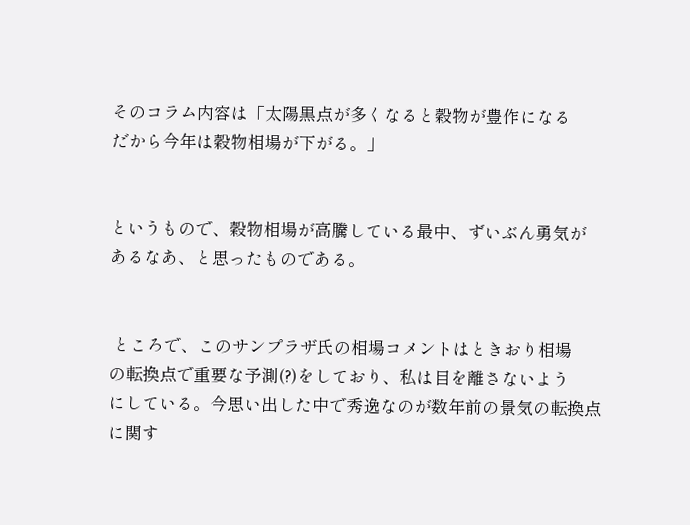そのコラム内容は「太陽黒点が多くなると穀物が豊作になる
だから今年は穀物相場が下がる。」


というもので、穀物相場が高騰している最中、ずいぶん勇気が
あるなあ、と思ったものである。


 ところで、このサンプラザ氏の相場コメントはときおり相場
の転換点で重要な予測(?)をしており、私は目を離さないよう
にしている。今思い出した中で秀逸なのが数年前の景気の転換点
に関す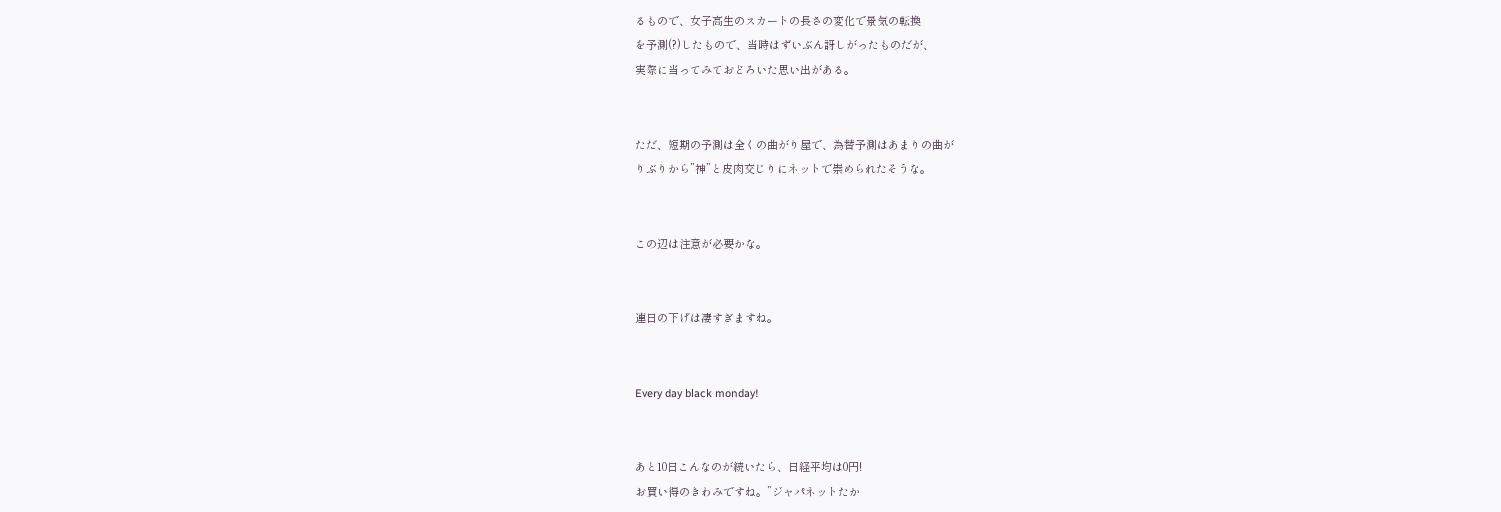るもので、女子高生のスカートの長さの変化で景気の転換
を予測(?)したもので、当時はずいぶん訝しがったものだが、
実際に当ってみておどろいた思い出がある。


ただ、短期の予測は全くの曲がり屋で、為替予測はあまりの曲が
りぶりから”神”と皮肉交じりにネットで崇められたそうな。


この辺は注意が必要かな。


連日の下げは凄すぎますね。


Every day black monday!


あと10日こんなのが続いたら、日経平均は0円!
お買い得のきわみですね。”ジャパネットたか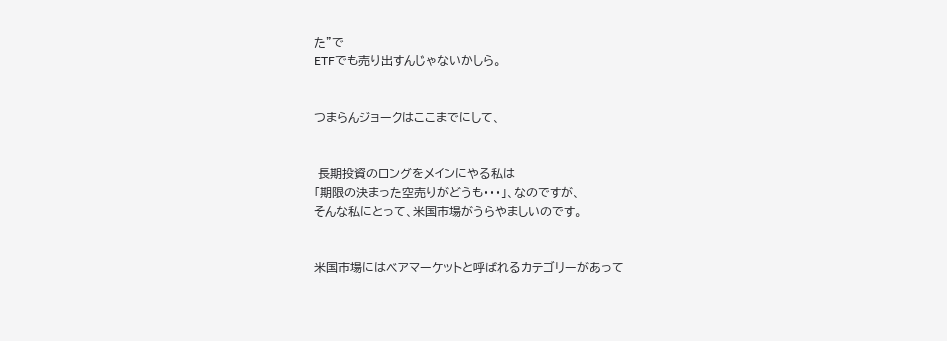た”で
ETFでも売り出すんじゃないかしら。


つまらんジョークはここまでにして、


 長期投資のロングをメインにやる私は
「期限の決まった空売りがどうも・・・」、なのですが、
そんな私にとって、米国市場がうらやましいのです。


米国市場にはベアマーケットと呼ばれるカテゴリーがあって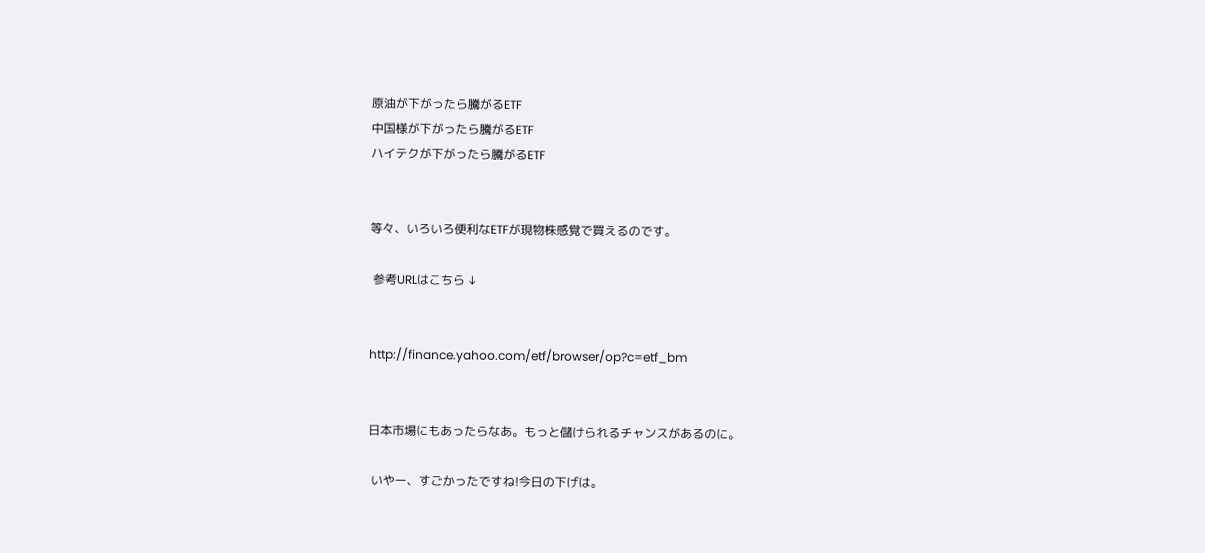原油が下がったら騰がるETF
中国様が下がったら騰がるETF
ハイテクが下がったら騰がるETF


等々、いろいろ便利なETFが現物株感覚で買えるのです。

 参考URLはこちら ↓


http://finance.yahoo.com/etf/browser/op?c=etf_bm


日本市場にもあったらなあ。もっと儲けられるチャンスがあるのに。

 いやー、すごかったですね!今日の下げは。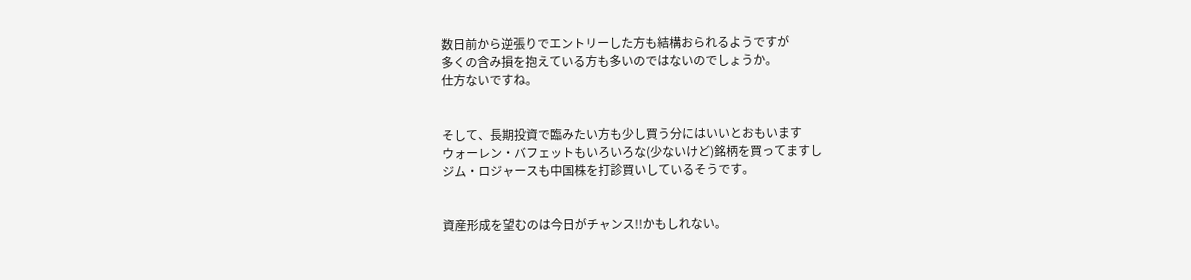数日前から逆張りでエントリーした方も結構おられるようですが
多くの含み損を抱えている方も多いのではないのでしょうか。
仕方ないですね。


そして、長期投資で臨みたい方も少し買う分にはいいとおもいます
ウォーレン・バフェットもいろいろな(少ないけど)銘柄を買ってますし
ジム・ロジャースも中国株を打診買いしているそうです。


資産形成を望むのは今日がチャンス!!かもしれない。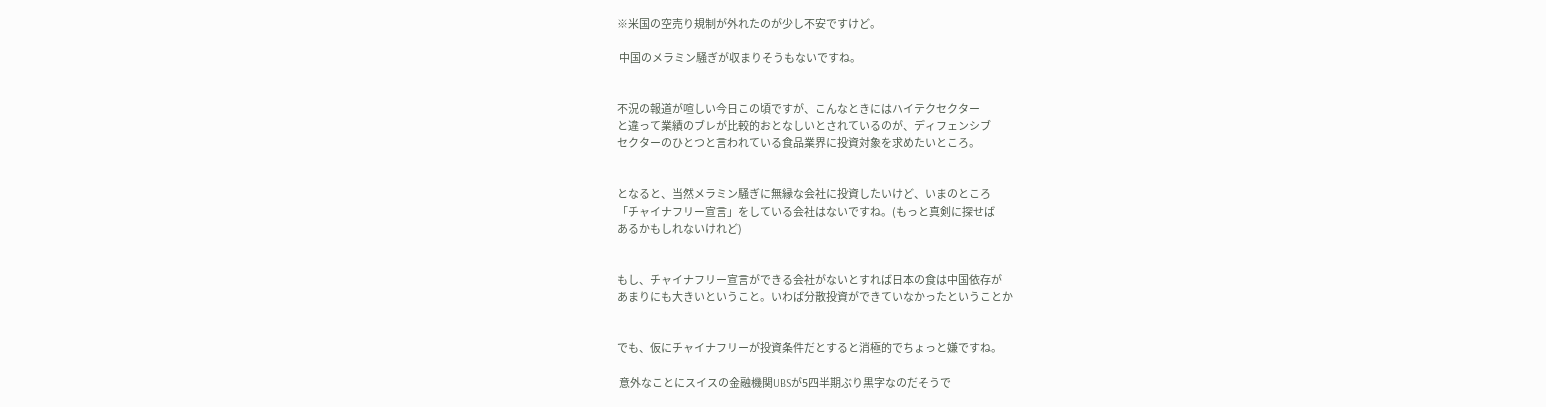※米国の空売り規制が外れたのが少し不安ですけど。

 中国のメラミン騒ぎが収まりそうもないですね。


不況の報道が喧しい今日この頃ですが、こんなときにはハイテクセクター
と違って業績のブレが比較的おとなしいとされているのが、ディフェンシブ
セクターのひとつと言われている食品業界に投資対象を求めたいところ。


となると、当然メラミン騒ぎに無縁な会社に投資したいけど、いまのところ
「チャイナフリー宣言」をしている会社はないですね。(もっと真剣に探せば
あるかもしれないけれど)


もし、チャイナフリー宣言ができる会社がないとすれば日本の食は中国依存が
あまりにも大きいということ。いわば分散投資ができていなかったということか


でも、仮にチャイナフリーが投資条件だとすると消極的でちょっと嫌ですね。

 意外なことにスイスの金融機関UBSが5四半期ぶり黒字なのだそうで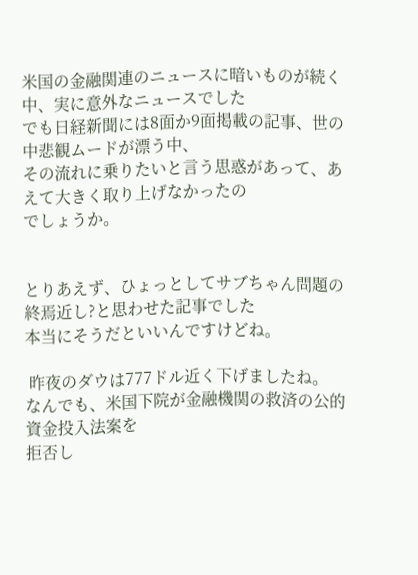米国の金融関連のニュースに暗いものが続く中、実に意外なニュースでした
でも日経新聞には8面か9面掲載の記事、世の中悲観ムードが漂う中、
その流れに乗りたいと言う思惑があって、あえて大きく取り上げなかったの
でしょうか。


とりあえず、ひょっとしてサブちゃん問題の終焉近し?と思わせた記事でした
本当にそうだといいんですけどね。

 昨夜のダウは777ドル近く下げましたね。
なんでも、米国下院が金融機関の救済の公的資金投入法案を
拒否し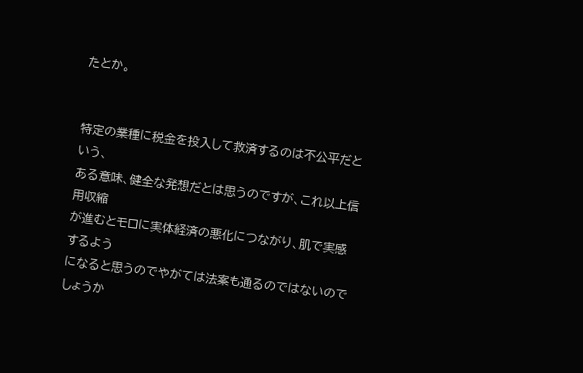たとか。


特定の業種に税金を投入して救済するのは不公平だという、
ある意味、健全な発想だとは思うのですが、これ以上信用収縮
が進むとモロに実体経済の悪化につながり、肌で実感するよう
になると思うのでやがては法案も通るのではないのでしょうか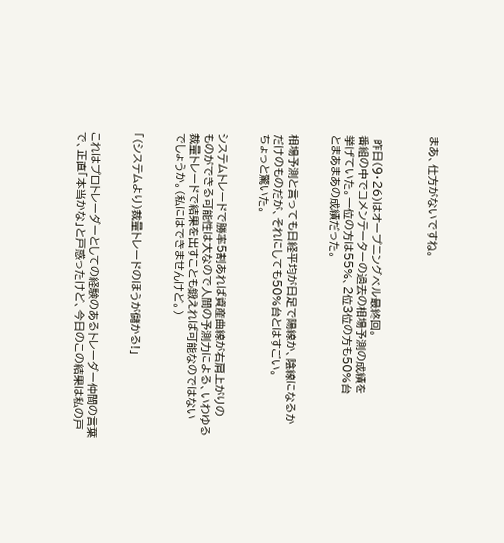まあ、仕方がないですね。



 昨日(9・26)はオープニングベル最終回。
番組の中でコメンテーターの過去の相場予測の成績を
挙げていた。一位の方は55%、2位3位の方も50%台
とまあまあの成績だった。


相場予測と言っても日経平均が日足で陽線か、陰線になるか
だけのものだが、それにしても50%台とはすごい。
ちょっと驚いた。


システムトレードで勝率5割あれば資産曲線が右肩上がりの
ものができる可能性は大なので人間の予測力による、いわゆる
裁量トレードで結果を出すことも鍛えれば可能なのではない
でしょうか。(私にはできませんけど。)


「(システムより)裁量トレードのほうが儲かる!」


これはプロトレーダーとしての経験のあるトレーダー仲間の言葉
で、正直「本当かな」と戸惑ったけど、今日のこの結果は私の戸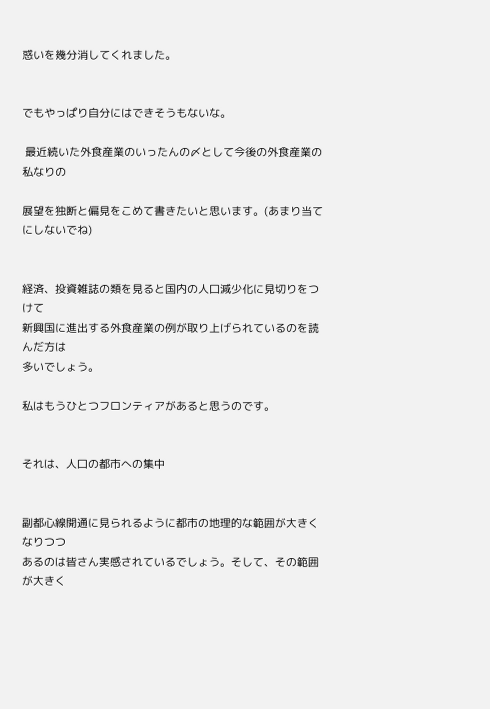惑いを幾分消してくれました。


でもやっぱり自分にはできそうもないな。

 最近続いた外食産業のいったんの〆として今後の外食産業の私なりの

展望を独断と偏見をこめて書きたいと思います。(あまり当てにしないでね)


経済、投資雑誌の類を見ると国内の人口減少化に見切りをつけて
新興国に進出する外食産業の例が取り上げられているのを読んだ方は
多いでしょう。

私はもうひとつフロンティアがあると思うのです。


それは、人口の都市への集中


副都心線開通に見られるように都市の地理的な範囲が大きくなりつつ
あるのは皆さん実感されているでしょう。そして、その範囲が大きく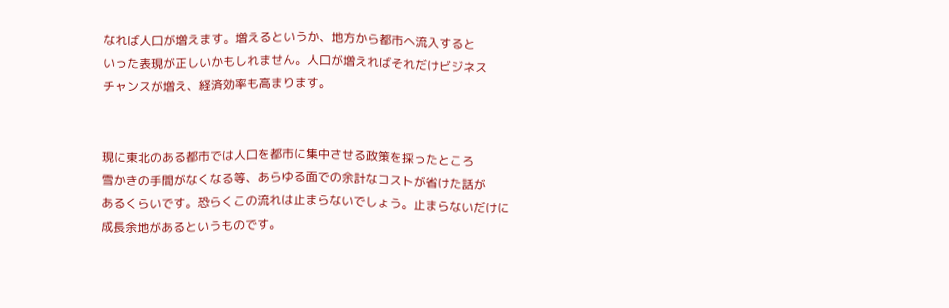なれば人口が増えます。増えるというか、地方から都市へ流入すると
いった表現が正しいかもしれません。人口が増えればそれだけビジネス
チャンスが増え、経済効率も高まります。


現に東北のある都市では人口を都市に集中させる政策を採ったところ
雪かきの手間がなくなる等、あらゆる面での余計なコストが省けた話が
あるくらいです。恐らくこの流れは止まらないでしょう。止まらないだけに
成長余地があるというものです。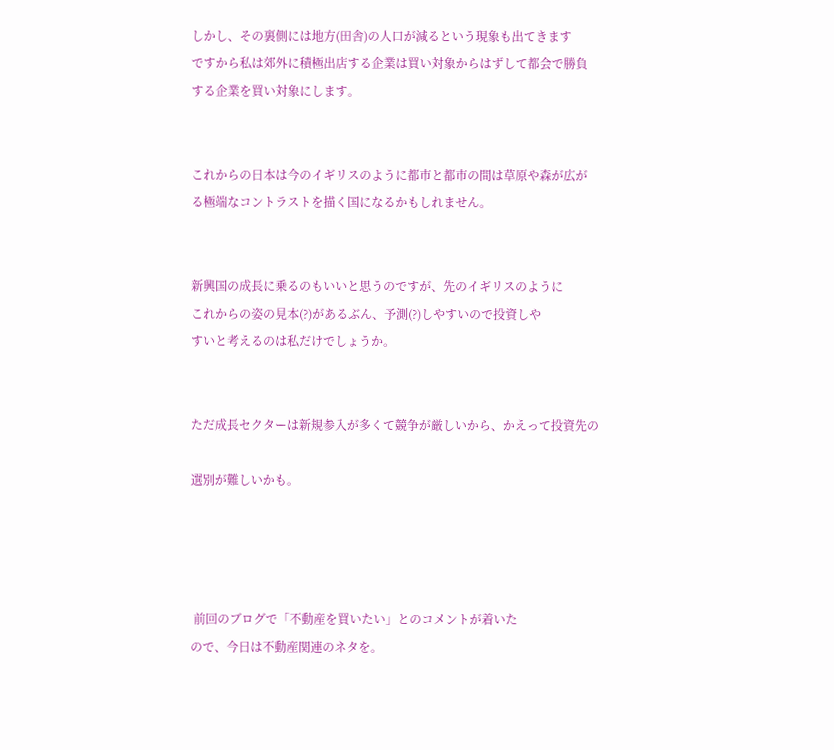しかし、その裏側には地方(田舎)の人口が減るという現象も出てきます
ですから私は郊外に積極出店する企業は買い対象からはずして都会で勝負
する企業を買い対象にします。


これからの日本は今のイギリスのように都市と都市の間は草原や森が広が
る極端なコントラストを描く国になるかもしれません。


新興国の成長に乗るのもいいと思うのですが、先のイギリスのように
これからの姿の見本(?)があるぶん、予測(?)しやすいので投資しや
すいと考えるのは私だけでしょうか。


ただ成長セクターは新規参入が多くて競争が厳しいから、かえって投資先の

選別が難しいかも。




 前回のブログで「不動産を買いたい」とのコメントが着いた
ので、今日は不動産関連のネタを。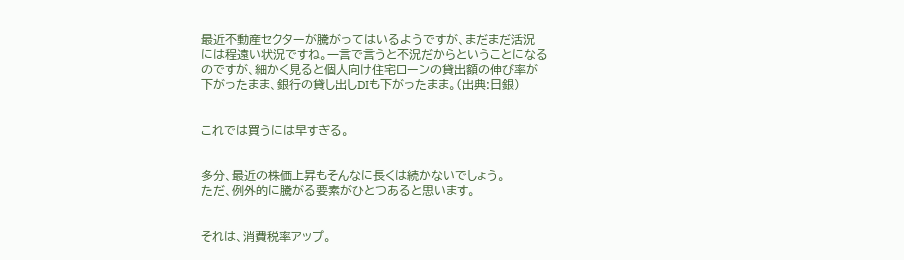最近不動産セクターが騰がってはいるようですが、まだまだ活況
には程遠い状況ですね。一言で言うと不況だからということになる
のですが、細かく見ると個人向け住宅ローンの貸出額の伸び率が
下がったまま、銀行の貸し出しDIも下がったまま。(出典:日銀)


これでは買うには早すぎる。


多分、最近の株価上昇もそんなに長くは続かないでしょう。
ただ、例外的に騰がる要素がひとつあると思います。


それは、消費税率アップ。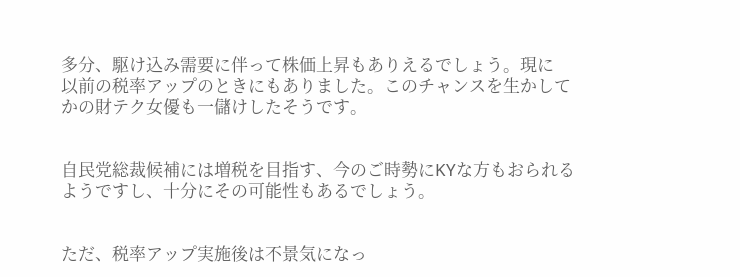多分、駆け込み需要に伴って株価上昇もありえるでしょう。現に
以前の税率アップのときにもありました。このチャンスを生かして
かの財テク女優も一儲けしたそうです。


自民党総裁候補には増税を目指す、今のご時勢にKYな方もおられる
ようですし、十分にその可能性もあるでしょう。


ただ、税率アップ実施後は不景気になっ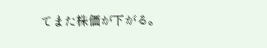てまた株価が下がる。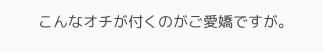こんなオチが付くのがご愛嬌ですが。